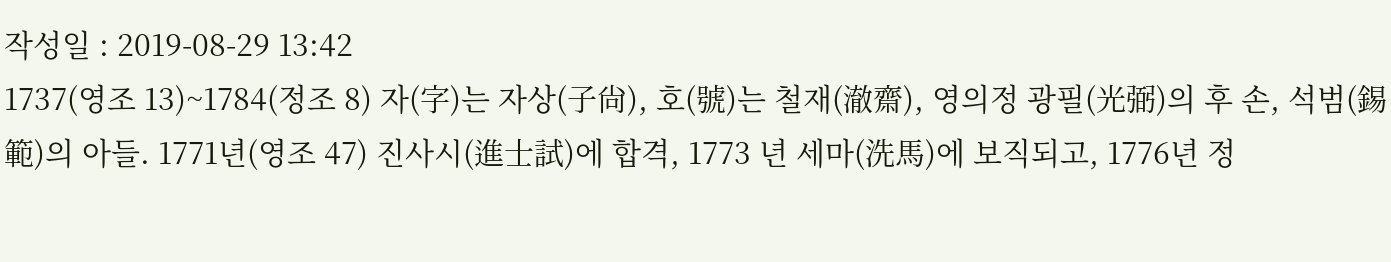작성일 : 2019-08-29 13:42
1737(영조 13)~1784(정조 8) 자(字)는 자상(子尙), 호(號)는 철재(澈齋), 영의정 광필(光弼)의 후 손, 석범(錫範)의 아들. 1771년(영조 47) 진사시(進士試)에 합격, 1773 년 세마(洗馬)에 보직되고, 1776년 정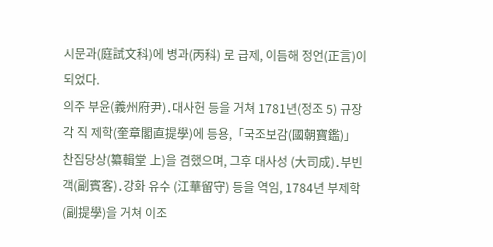시문과(庭試文科)에 병과(丙科) 로 급제, 이듬해 정언(正言)이 되었다.
의주 부윤(義州府尹)․대사헌 등을 거쳐 1781년(정조 5) 규장각 직 제학(奎章閣直提學)에 등용,「국조보감(國朝寶鑑)」 찬집당상(纂輯堂 上)을 겸했으며, 그후 대사성 (大司成)․부빈객(副賓客)․강화 유수 (江華留守) 등을 역임, 1784년 부제학(副提學)을 거쳐 이조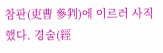참판(吏曹 參判)에 이르러 사직했다. 경술(經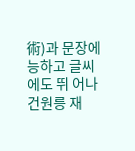術)과 문장에 능하고 글씨에도 뛰 어나 건원릉 재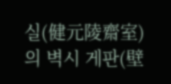실(健元陵齋室)의 벽시 게판(壁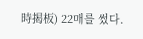時揭板) 22매를 썼다.